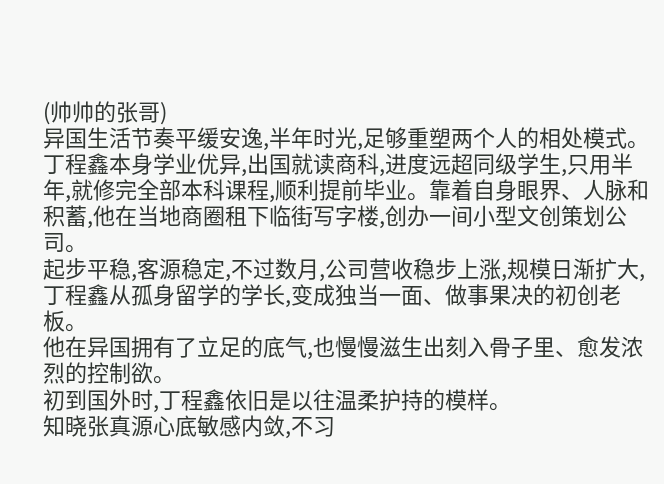(帅帅的张哥)
异国生活节奏平缓安逸,半年时光,足够重塑两个人的相处模式。
丁程鑫本身学业优异,出国就读商科,进度远超同级学生,只用半年,就修完全部本科课程,顺利提前毕业。靠着自身眼界、人脉和积蓄,他在当地商圈租下临街写字楼,创办一间小型文创策划公司。
起步平稳,客源稳定,不过数月,公司营收稳步上涨,规模日渐扩大,丁程鑫从孤身留学的学长,变成独当一面、做事果决的初创老板。
他在异国拥有了立足的底气,也慢慢滋生出刻入骨子里、愈发浓烈的控制欲。
初到国外时,丁程鑫依旧是以往温柔护持的模样。
知晓张真源心底敏感内敛,不习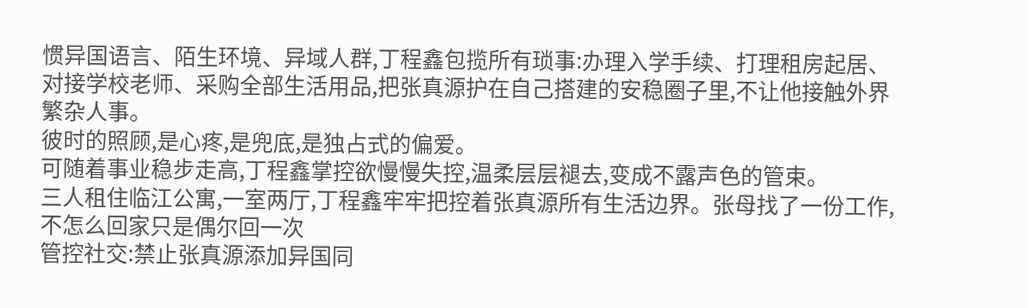惯异国语言、陌生环境、异域人群,丁程鑫包揽所有琐事:办理入学手续、打理租房起居、对接学校老师、采购全部生活用品,把张真源护在自己搭建的安稳圈子里,不让他接触外界繁杂人事。
彼时的照顾,是心疼,是兜底,是独占式的偏爱。
可随着事业稳步走高,丁程鑫掌控欲慢慢失控,温柔层层褪去,变成不露声色的管束。
三人租住临江公寓,一室两厅,丁程鑫牢牢把控着张真源所有生活边界。张母找了一份工作,不怎么回家只是偶尔回一次
管控社交:禁止张真源添加异国同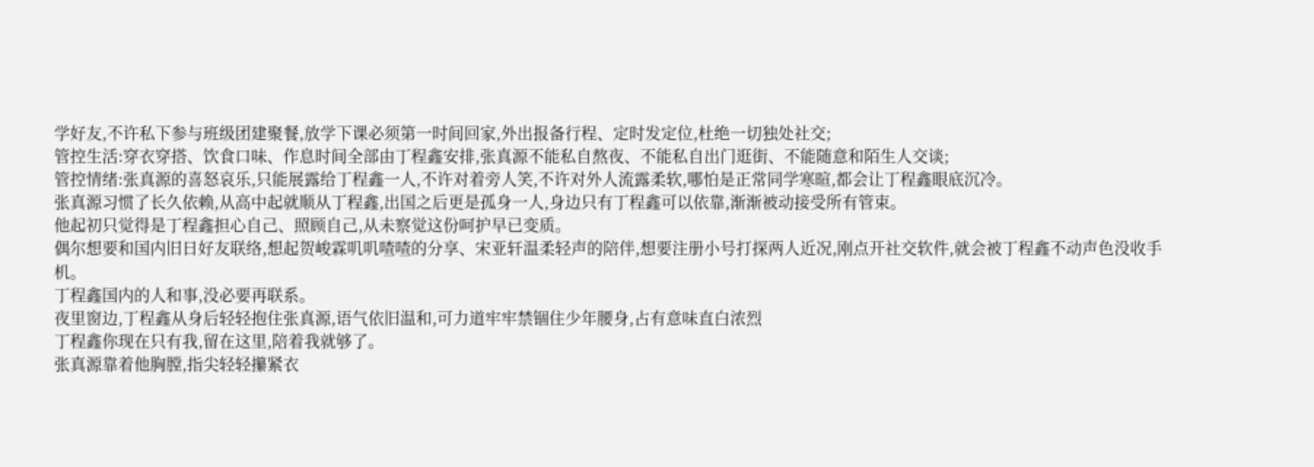学好友,不许私下参与班级团建聚餐,放学下课必须第一时间回家,外出报备行程、定时发定位,杜绝一切独处社交;
管控生活:穿衣穿搭、饮食口味、作息时间全部由丁程鑫安排,张真源不能私自熬夜、不能私自出门逛街、不能随意和陌生人交谈;
管控情绪:张真源的喜怒哀乐,只能展露给丁程鑫一人,不许对着旁人笑,不许对外人流露柔软,哪怕是正常同学寒暄,都会让丁程鑫眼底沉冷。
张真源习惯了长久依赖,从高中起就顺从丁程鑫,出国之后更是孤身一人,身边只有丁程鑫可以依靠,渐渐被动接受所有管束。
他起初只觉得是丁程鑫担心自己、照顾自己,从未察觉这份呵护早已变质。
偶尔想要和国内旧日好友联络,想起贺峻霖叽叽喳喳的分享、宋亚轩温柔轻声的陪伴,想要注册小号打探两人近况,刚点开社交软件,就会被丁程鑫不动声色没收手机。
丁程鑫国内的人和事,没必要再联系。
夜里窗边,丁程鑫从身后轻轻抱住张真源,语气依旧温和,可力道牢牢禁锢住少年腰身,占有意味直白浓烈
丁程鑫你现在只有我,留在这里,陪着我就够了。
张真源靠着他胸膛,指尖轻轻攥紧衣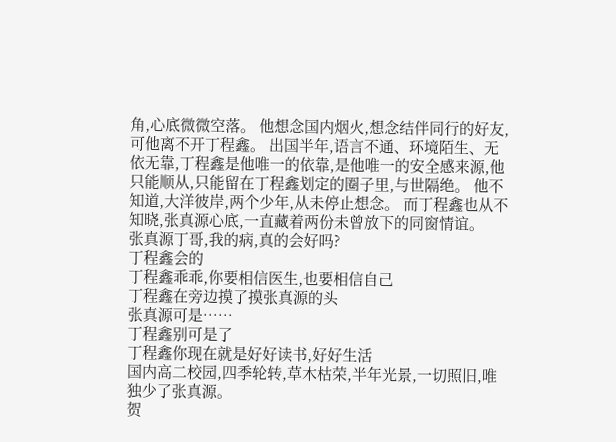角,心底微微空落。 他想念国内烟火,想念结伴同行的好友,可他离不开丁程鑫。 出国半年,语言不通、环境陌生、无依无靠,丁程鑫是他唯一的依靠,是他唯一的安全感来源,他只能顺从,只能留在丁程鑫划定的圈子里,与世隔绝。 他不知道,大洋彼岸,两个少年,从未停止想念。 而丁程鑫也从不知晓,张真源心底,一直藏着两份未曾放下的同窗情谊。
张真源丁哥,我的病,真的会好吗?
丁程鑫会的
丁程鑫乖乖,你要相信医生,也要相信自己
丁程鑫在旁边摸了摸张真源的头
张真源可是……
丁程鑫别可是了
丁程鑫你现在就是好好读书,好好生活
国内高二校园,四季轮转,草木枯荣,半年光景,一切照旧,唯独少了张真源。
贺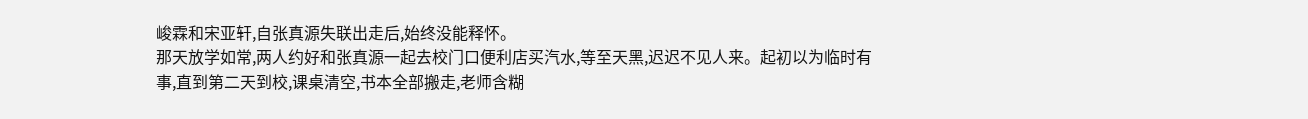峻霖和宋亚轩,自张真源失联出走后,始终没能释怀。
那天放学如常,两人约好和张真源一起去校门口便利店买汽水,等至天黑,迟迟不见人来。起初以为临时有事,直到第二天到校,课桌清空,书本全部搬走,老师含糊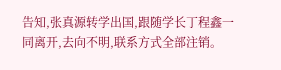告知,张真源转学出国,跟随学长丁程鑫一同离开,去向不明,联系方式全部注销。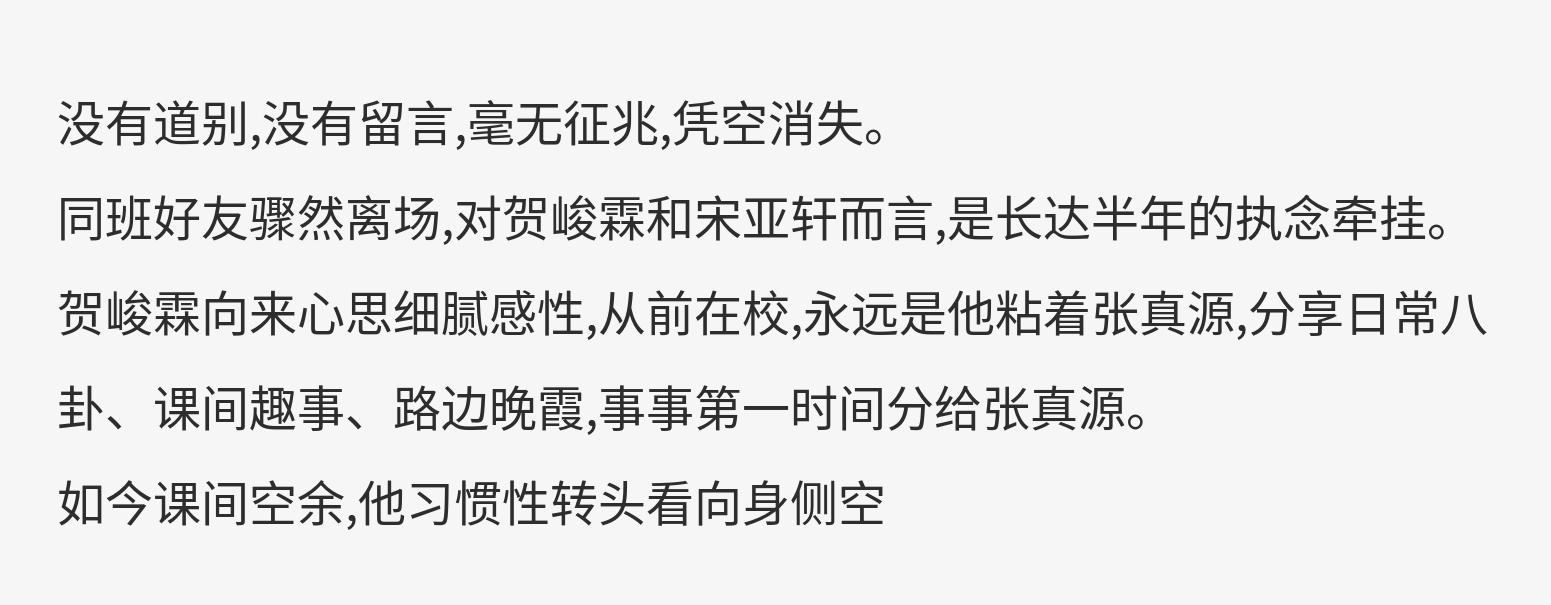没有道别,没有留言,毫无征兆,凭空消失。
同班好友骤然离场,对贺峻霖和宋亚轩而言,是长达半年的执念牵挂。
贺峻霖向来心思细腻感性,从前在校,永远是他粘着张真源,分享日常八卦、课间趣事、路边晚霞,事事第一时间分给张真源。
如今课间空余,他习惯性转头看向身侧空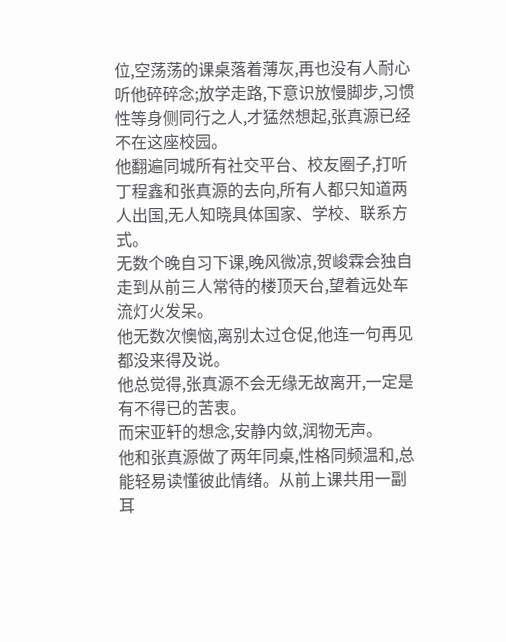位,空荡荡的课桌落着薄灰,再也没有人耐心听他碎碎念;放学走路,下意识放慢脚步,习惯性等身侧同行之人,才猛然想起,张真源已经不在这座校园。
他翻遍同城所有社交平台、校友圈子,打听丁程鑫和张真源的去向,所有人都只知道两人出国,无人知晓具体国家、学校、联系方式。
无数个晚自习下课,晚风微凉,贺峻霖会独自走到从前三人常待的楼顶天台,望着远处车流灯火发呆。
他无数次懊恼,离别太过仓促,他连一句再见都没来得及说。
他总觉得,张真源不会无缘无故离开,一定是有不得已的苦衷。
而宋亚轩的想念,安静内敛,润物无声。
他和张真源做了两年同桌,性格同频温和,总能轻易读懂彼此情绪。从前上课共用一副耳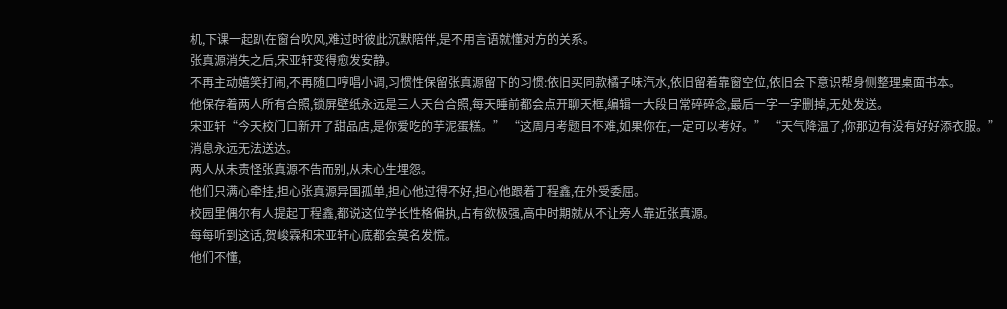机,下课一起趴在窗台吹风,难过时彼此沉默陪伴,是不用言语就懂对方的关系。
张真源消失之后,宋亚轩变得愈发安静。
不再主动嬉笑打闹,不再随口哼唱小调,习惯性保留张真源留下的习惯:依旧买同款橘子味汽水,依旧留着靠窗空位,依旧会下意识帮身侧整理桌面书本。
他保存着两人所有合照,锁屏壁纸永远是三人天台合照,每天睡前都会点开聊天框,编辑一大段日常碎碎念,最后一字一字删掉,无处发送。
宋亚轩“今天校门口新开了甜品店,是你爱吃的芋泥蛋糕。” “这周月考题目不难,如果你在,一定可以考好。” “天气降温了,你那边有没有好好添衣服。”
消息永远无法送达。
两人从未责怪张真源不告而别,从未心生埋怨。
他们只满心牵挂,担心张真源异国孤单,担心他过得不好,担心他跟着丁程鑫,在外受委屈。
校园里偶尔有人提起丁程鑫,都说这位学长性格偏执,占有欲极强,高中时期就从不让旁人靠近张真源。
每每听到这话,贺峻霖和宋亚轩心底都会莫名发慌。
他们不懂,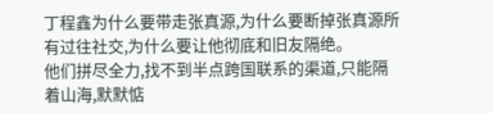丁程鑫为什么要带走张真源,为什么要断掉张真源所有过往社交,为什么要让他彻底和旧友隔绝。
他们拼尽全力,找不到半点跨国联系的渠道,只能隔着山海,默默惦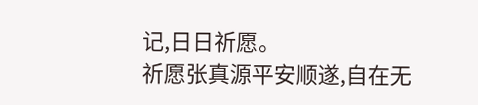记,日日祈愿。
祈愿张真源平安顺遂,自在无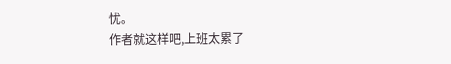忧。
作者就这样吧,上班太累了